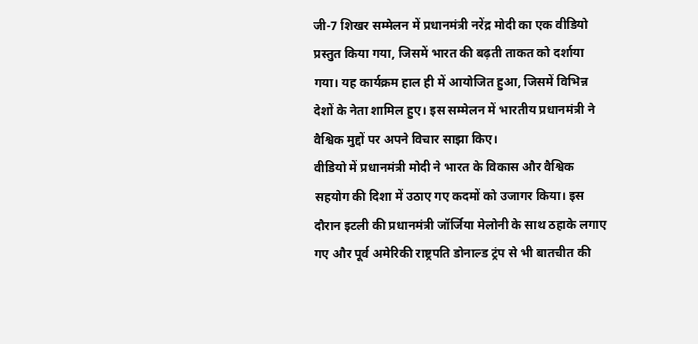जी-7 शिखर सम्मेलन में प्रधानमंत्री नरेंद्र मोदी का एक वीडियो प्रस्तुत किया गया, जिसमें भारत की बढ़ती ताकत को दर्शाया गया। यह कार्यक्रम हाल ही में आयोजित हुआ, जिसमें विभिन्न देशों के नेता शामिल हुए। इस सम्मेलन में भारतीय प्रधानमंत्री ने वैश्विक मुद्दों पर अपने विचार साझा किए।
वीडियो में प्रधानमंत्री मोदी ने भारत के विकास और वैश्विक सहयोग की दिशा में उठाए गए कदमों को उजागर किया। इस दौरान इटली की प्रधानमंत्री जॉर्जिया मेलोनी के साथ ठहाके लगाए गए और पूर्व अमेरिकी राष्ट्रपति डोनाल्ड ट्रंप से भी बातचीत की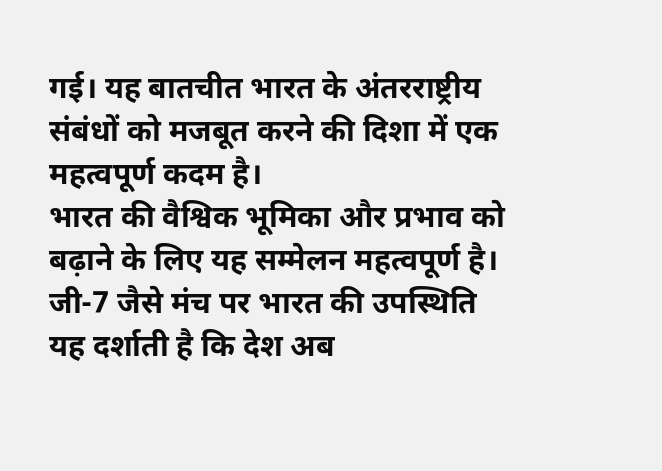गई। यह बातचीत भारत के अंतरराष्ट्रीय संबंधों को मजबूत करने की दिशा में एक महत्वपूर्ण कदम है।
भारत की वैश्विक भूमिका और प्रभाव को बढ़ाने के लिए यह सम्मेलन महत्वपूर्ण है। जी-7 जैसे मंच पर भारत की उपस्थिति यह दर्शाती है कि देश अब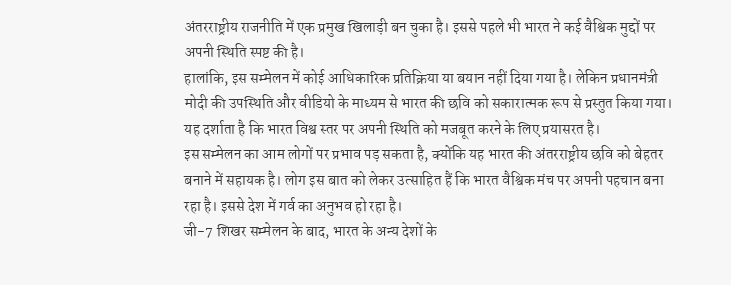अंतरराष्ट्रीय राजनीति में एक प्रमुख खिलाड़ी बन चुका है। इससे पहले भी भारत ने कई वैश्विक मुद्दों पर अपनी स्थिति स्पष्ट की है।
हालांकि, इस सम्मेलन में कोई आधिकारिक प्रतिक्रिया या बयान नहीं दिया गया है। लेकिन प्रधानमंत्री मोदी की उपस्थिति और वीडियो के माध्यम से भारत की छवि को सकारात्मक रूप से प्रस्तुत किया गया। यह दर्शाता है कि भारत विश्व स्तर पर अपनी स्थिति को मजबूत करने के लिए प्रयासरत है।
इस सम्मेलन का आम लोगों पर प्रभाव पड़ सकता है, क्योंकि यह भारत की अंतरराष्ट्रीय छवि को बेहतर बनाने में सहायक है। लोग इस बात को लेकर उत्साहित हैं कि भारत वैश्विक मंच पर अपनी पहचान बना रहा है। इससे देश में गर्व का अनुभव हो रहा है।
जी-7 शिखर सम्मेलन के बाद, भारत के अन्य देशों के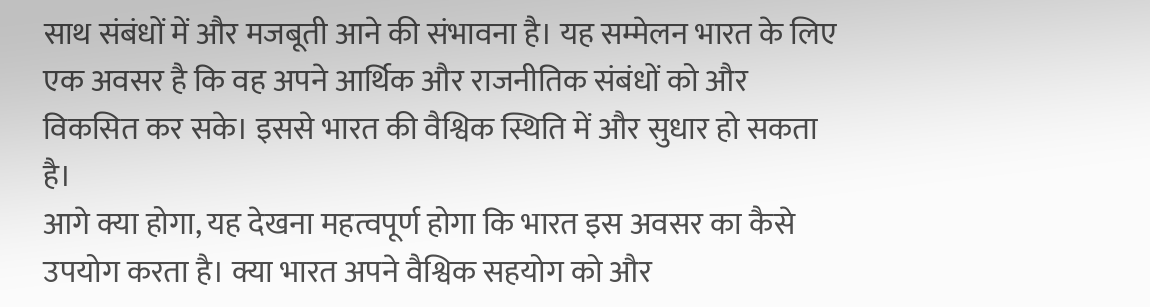साथ संबंधों में और मजबूती आने की संभावना है। यह सम्मेलन भारत के लिए एक अवसर है कि वह अपने आर्थिक और राजनीतिक संबंधों को और विकसित कर सके। इससे भारत की वैश्विक स्थिति में और सुधार हो सकता है।
आगे क्या होगा, यह देखना महत्वपूर्ण होगा कि भारत इस अवसर का कैसे उपयोग करता है। क्या भारत अपने वैश्विक सहयोग को और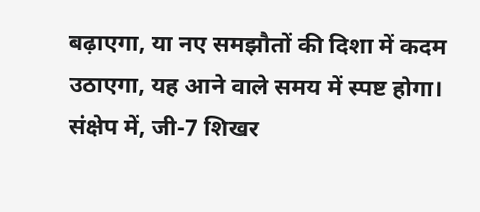बढ़ाएगा, या नए समझौतों की दिशा में कदम उठाएगा, यह आने वाले समय में स्पष्ट होगा।
संक्षेप में, जी-7 शिखर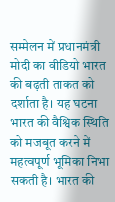सम्मेलन में प्रधानमंत्री मोदी का वीडियो भारत की बढ़ती ताकत को दर्शाता है। यह घटना भारत की वैश्विक स्थिति को मजबूत करने में महत्वपूर्ण भूमिका निभा सकती है। भारत की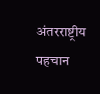अंतरराष्ट्रीय पहचान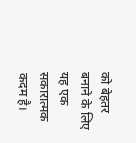को बेहतर बनाने के लिए यह एक सकारात्मक कदम है।